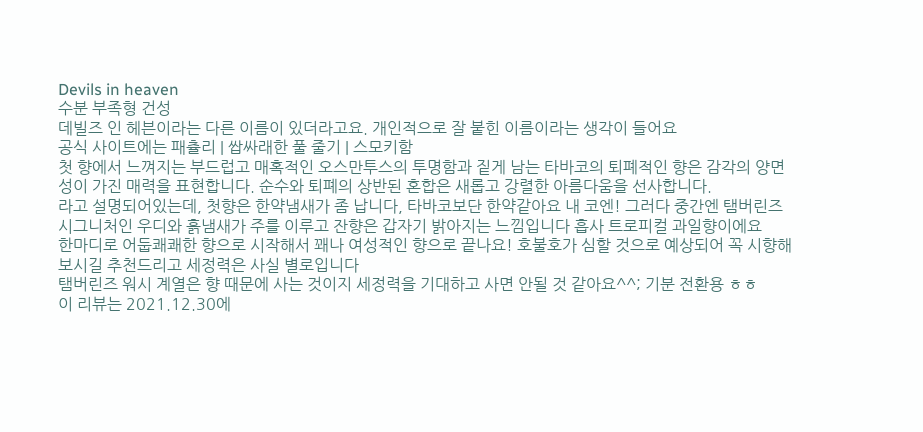Devils in heaven
수분 부족형 건성
데빌즈 인 헤븐이라는 다른 이름이 있더라고요. 개인적으로 잘 붙힌 이름이라는 생각이 들어요
공식 사이트에는 패츌리 | 쌉싸래한 풀 줄기 | 스모키함
첫 향에서 느껴지는 부드럽고 매혹적인 오스만투스의 투명함과 짙게 남는 타바코의 퇴폐적인 향은 감각의 양면성이 가진 매력을 표현합니다. 순수와 퇴폐의 상반된 혼합은 새롭고 강렬한 아름다움을 선사합니다.
라고 설명되어있는데, 첫향은 한약냄새가 좀 납니다, 타바코보단 한약같아요 내 코엔! 그러다 중간엔 탬버린즈 시그니처인 우디와 흙냄새가 주를 이루고 잔향은 갑자기 밝아지는 느낌입니다 흡사 트로피컬 과일향이에요
한마디로 어둡쾌쾌한 향으로 시작해서 꽤나 여성적인 향으로 끝나요! 호불호가 심할 것으로 예상되어 꼭 시향해보시길 추천드리고 세정력은 사실 별로입니다
탬버린즈 워시 계열은 향 때문에 사는 것이지 세정력을 기대하고 사면 안될 것 같아요^^; 기분 전환용 ㅎㅎ
이 리뷰는 2021.12.30에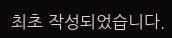최초 작성되었습니다.